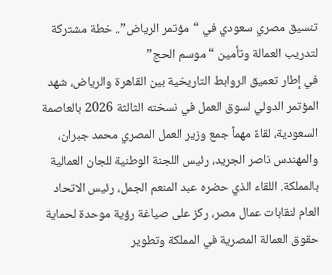تنسيق مصري سعودي في “مؤتمر الرياض”.. خطة مشتركة لتدريب العمالة وتأمين “موسم الحج”
في إطار تعميق الروابط التاريخية بين القاهرة والرياض، شهد المؤتمر الدولي لسوق العمل في نسخته الثالثة 2026 بالعاصمة السعودية، لقاءً مهماً جمع وزير العمل المصري محمد جبران، والمهندس ناصر الجريد، رئيس اللجنة الوطنية للجان العمالية بالمملكة. اللقاء الذي حضره عبد المنعم الجمل، رئيس الاتحاد العام لنقابات عمال مصر، ركز على صياغة رؤية موحدة لحماية حقوق العمالة المصرية في المملكة وتطوير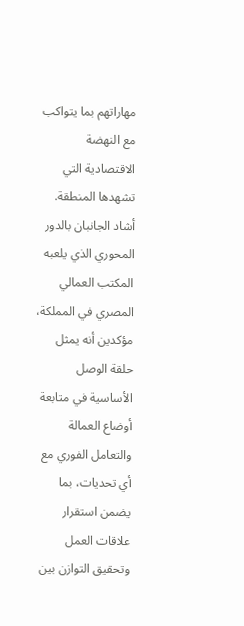مهاراتهم بما يتواكب مع النهضة الاقتصادية التي تشهدها المنطقة.
أشاد الجانبان بالدور المحوري الذي يلعبه المكتب العمالي المصري في المملكة، مؤكدين أنه يمثل حلقة الوصل الأساسية في متابعة أوضاع العمالة والتعامل الفوري مع أي تحديات، بما يضمن استقرار علاقات العمل وتحقيق التوازن بين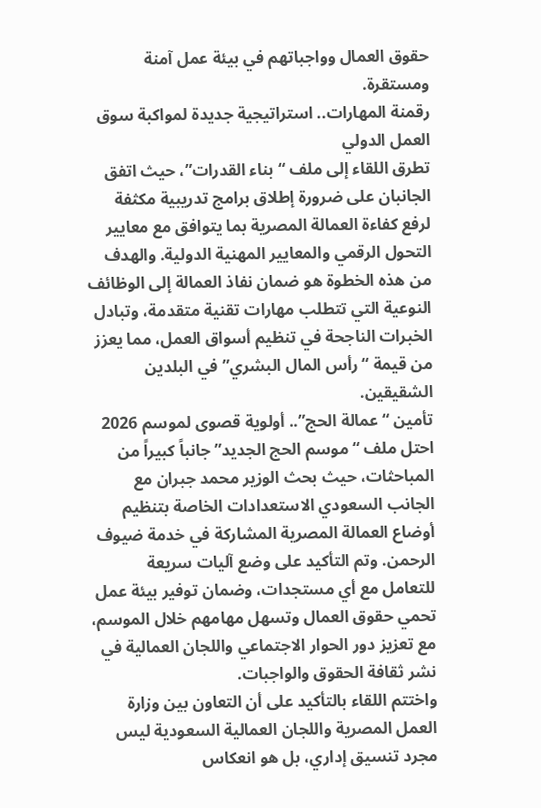حقوق العمال وواجباتهم في بيئة عمل آمنة ومستقرة.
رقمنة المهارات.. استراتيجية جديدة لمواكبة سوق العمل الدولي
تطرق اللقاء إلى ملف “بناء القدرات”، حيث اتفق الجانبان على ضرورة إطلاق برامج تدريبية مكثفة لرفع كفاءة العمالة المصرية بما يتوافق مع معايير التحول الرقمي والمعايير المهنية الدولية. والهدف من هذه الخطوة هو ضمان نفاذ العمالة إلى الوظائف النوعية التي تتطلب مهارات تقنية متقدمة، وتبادل الخبرات الناجحة في تنظيم أسواق العمل، مما يعزز من قيمة “رأس المال البشري” في البلدين الشقيقين.
تأمين “عمالة الحج”.. أولوية قصوى لموسم 2026
احتل ملف “موسم الحج الجديد” جانباً كبيراً من المباحثات، حيث بحث الوزير محمد جبران مع الجانب السعودي الاستعدادات الخاصة بتنظيم أوضاع العمالة المصرية المشاركة في خدمة ضيوف الرحمن. وتم التأكيد على وضع آليات سريعة للتعامل مع أي مستجدات، وضمان توفير بيئة عمل تحمي حقوق العمال وتسهل مهامهم خلال الموسم، مع تعزيز دور الحوار الاجتماعي واللجان العمالية في نشر ثقافة الحقوق والواجبات.
واختتم اللقاء بالتأكيد على أن التعاون بين وزارة العمل المصرية واللجان العمالية السعودية ليس مجرد تنسيق إداري، بل هو انعكاس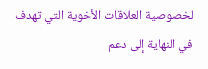لخصوصية العلاقات الأخوية التي تهدف في النهاية إلى دعم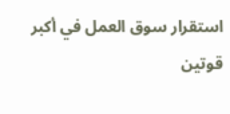استقرار سوق العمل في أكبر قوتين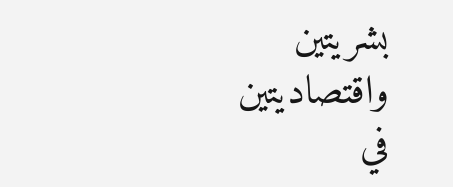بشريتين واقتصاديتين في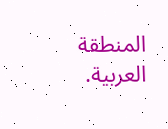المنطقة العربية.